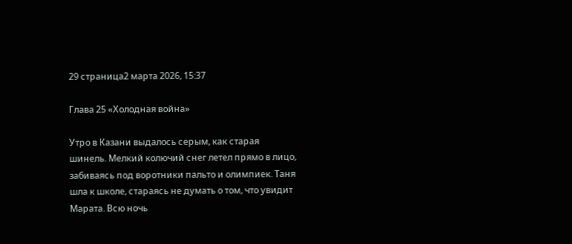29 страница2 марта 2026, 15:37

Глава 25 «Холодная война»

Утро в Казани выдалось серым, как старая шинель. Мелкий колючий снег летел прямо в лицо, забиваясь под воротники пальто и олимпиек. Таня шла к школе, стараясь не думать о том, что увидит Марата. Всю ночь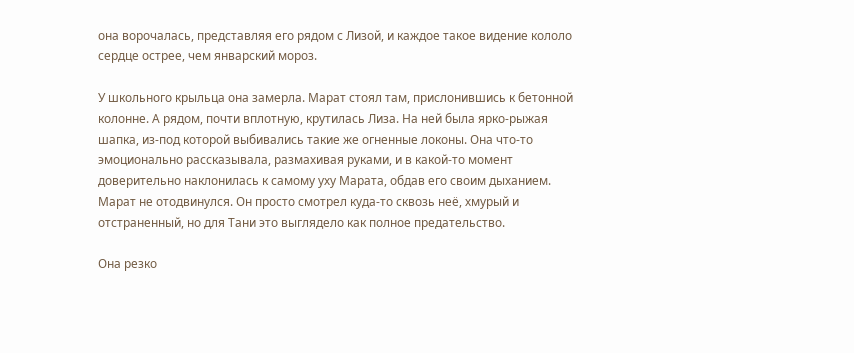она ворочалась, представляя его рядом с Лизой, и каждое такое видение кололо сердце острее, чем январский мороз.

У школьного крыльца она замерла. Марат стоял там, прислонившись к бетонной колонне. А рядом, почти вплотную, крутилась Лиза. На ней была ярко-рыжая шапка, из-под которой выбивались такие же огненные локоны. Она что-то эмоционально рассказывала, размахивая руками, и в какой-то момент доверительно наклонилась к самому уху Марата, обдав его своим дыханием. Марат не отодвинулся. Он просто смотрел куда-то сквозь неё, хмурый и отстраненный, но для Тани это выглядело как полное предательство.

Она резко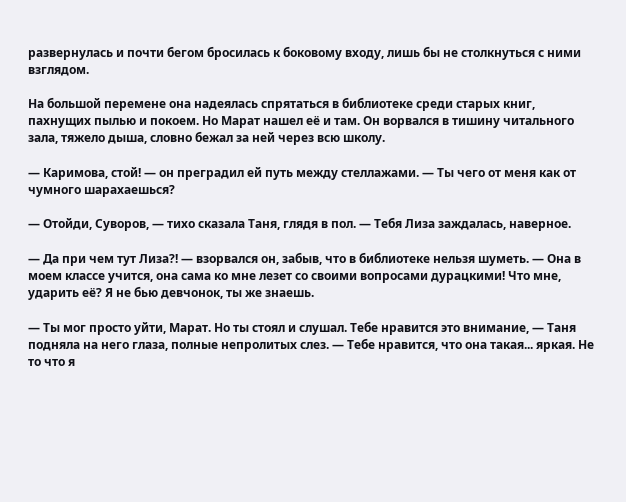развернулась и почти бегом бросилась к боковому входу, лишь бы не столкнуться с ними взглядом.

На большой перемене она надеялась спрятаться в библиотеке среди старых книг, пахнущих пылью и покоем. Но Марат нашел её и там. Он ворвался в тишину читального зала, тяжело дыша, словно бежал за ней через всю школу.

— Каримова, стой! — он преградил ей путь между стеллажами. — Ты чего от меня как от чумного шарахаешься?

— Отойди, Суворов, — тихо сказала Таня, глядя в пол. — Тебя Лиза заждалась, наверное.

— Да при чем тут Лиза?! — взорвался он, забыв, что в библиотеке нельзя шуметь. — Она в моем классе учится, она сама ко мне лезет со своими вопросами дурацкими! Что мне, ударить её? Я не бью девчонок, ты же знаешь.

— Ты мог просто уйти, Марат. Но ты стоял и слушал. Тебе нравится это внимание, — Таня подняла на него глаза, полные непролитых слез. — Тебе нравится, что она такая... яркая. Не то что я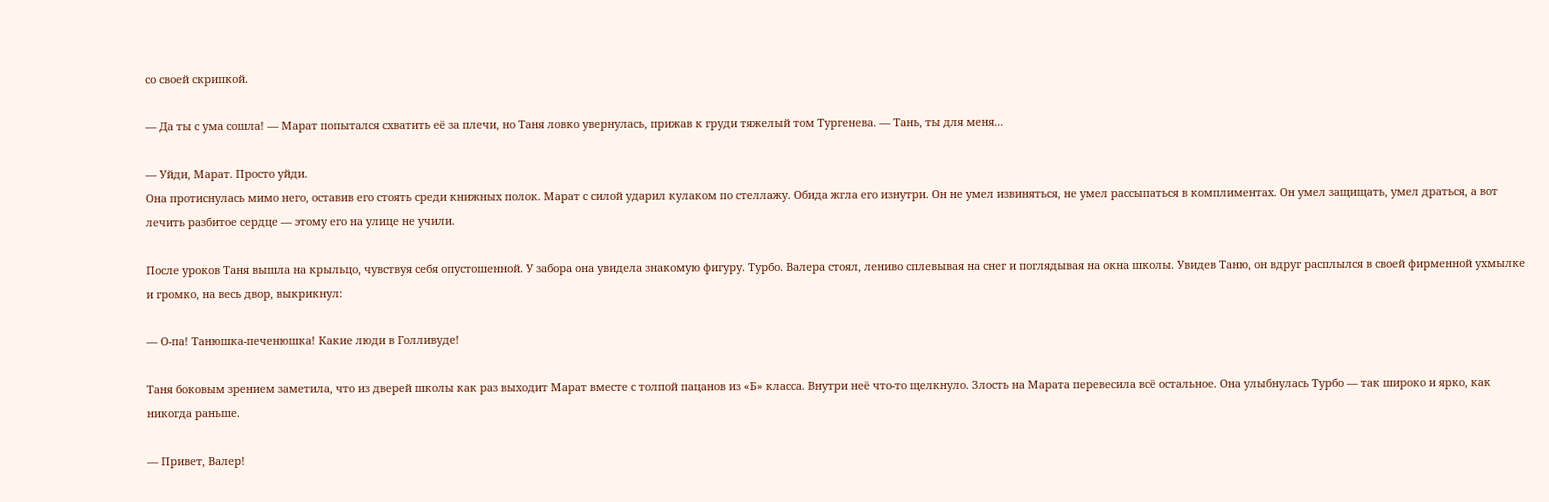со своей скрипкой.

— Да ты с ума сошла! — Марат попытался схватить её за плечи, но Таня ловко увернулась, прижав к груди тяжелый том Тургенева. — Тань, ты для меня...

— Уйди, Марат. Просто уйди.
Она протиснулась мимо него, оставив его стоять среди книжных полок. Марат с силой ударил кулаком по стеллажу. Обида жгла его изнутри. Он не умел извиняться, не умел рассыпаться в комплиментах. Он умел защищать, умел драться, а вот лечить разбитое сердце — этому его на улице не учили.

После уроков Таня вышла на крыльцо, чувствуя себя опустошенной. У забора она увидела знакомую фигуру. Турбо. Валера стоял, лениво сплевывая на снег и поглядывая на окна школы. Увидев Таню, он вдруг расплылся в своей фирменной ухмылке и громко, на весь двор, выкрикнул:

— О-па! Танюшка-печенюшка! Какие люди в Голливуде!

Таня боковым зрением заметила, что из дверей школы как раз выходит Марат вместе с толпой пацанов из «Б» класса. Внутри неё что-то щелкнуло. Злость на Марата перевесила всё остальное. Она улыбнулась Турбо — так широко и ярко, как никогда раньше.

— Привет, Валер!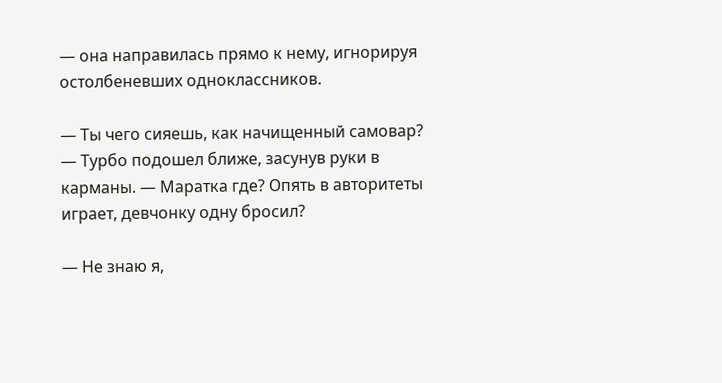— она направилась прямо к нему, игнорируя остолбеневших одноклассников.

— Ты чего сияешь, как начищенный самовар? — Турбо подошел ближе, засунув руки в карманы. — Маратка где? Опять в авторитеты играет, девчонку одну бросил?

— Не знаю я,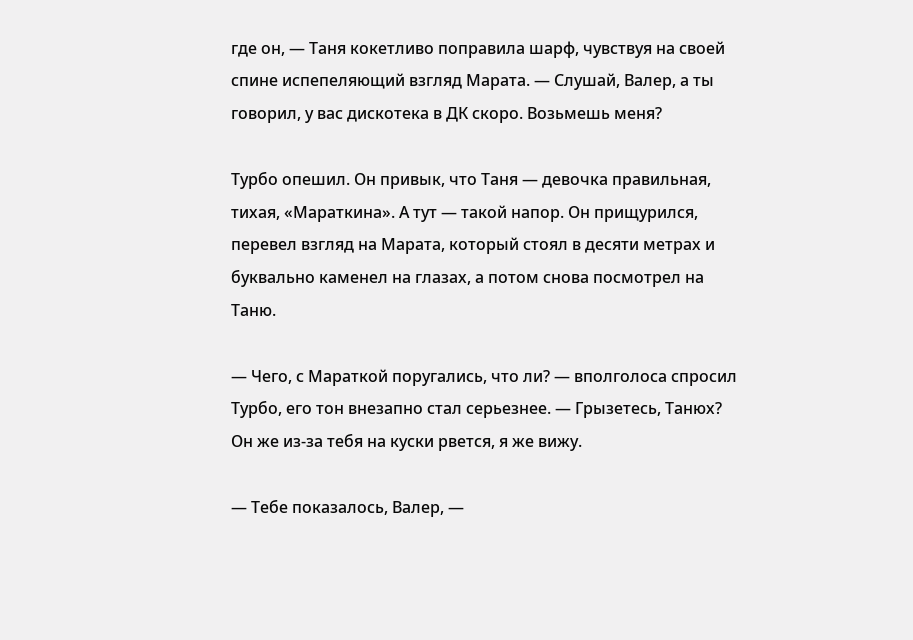где он, — Таня кокетливо поправила шарф, чувствуя на своей спине испепеляющий взгляд Марата. — Слушай, Валер, а ты говорил, у вас дискотека в ДК скоро. Возьмешь меня?

Турбо опешил. Он привык, что Таня — девочка правильная, тихая, «Мараткина». А тут — такой напор. Он прищурился, перевел взгляд на Марата, который стоял в десяти метрах и буквально каменел на глазах, а потом снова посмотрел на Таню.

— Чего, с Мараткой поругались, что ли? — вполголоса спросил Турбо, его тон внезапно стал серьезнее. — Грызетесь, Танюх? Он же из-за тебя на куски рвется, я же вижу.

— Тебе показалось, Валер, —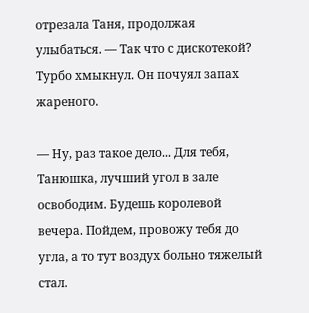отрезала Таня, продолжая улыбаться. — Так что с дискотекой?
Турбо хмыкнул. Он почуял запах жареного.

— Ну, раз такое дело... Для тебя, Танюшка, лучший угол в зале освободим. Будешь королевой вечера. Пойдем, провожу тебя до угла, а то тут воздух больно тяжелый стал.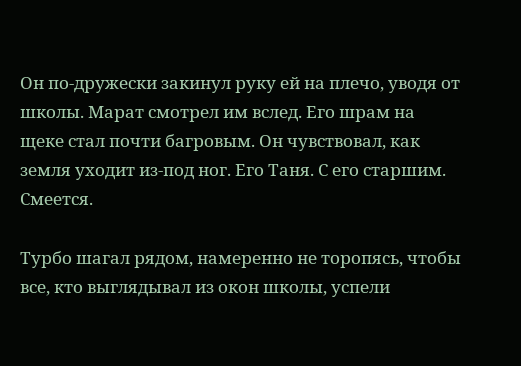Он по-дружески закинул руку ей на плечо, уводя от школы. Марат смотрел им вслед. Его шрам на щеке стал почти багровым. Он чувствовал, как земля уходит из-под ног. Его Таня. С его старшим. Смеется.

Турбо шагал рядом, намеренно не торопясь, чтобы все, кто выглядывал из окон школы, успели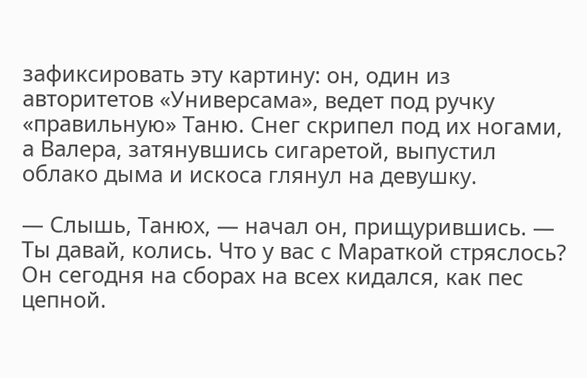зафиксировать эту картину: он, один из авторитетов «Универсама», ведет под ручку «правильную» Таню. Снег скрипел под их ногами, а Валера, затянувшись сигаретой, выпустил облако дыма и искоса глянул на девушку.

— Слышь, Танюх, — начал он, прищурившись. — Ты давай, колись. Что у вас с Мараткой стряслось? Он сегодня на сборах на всех кидался, как пес цепной.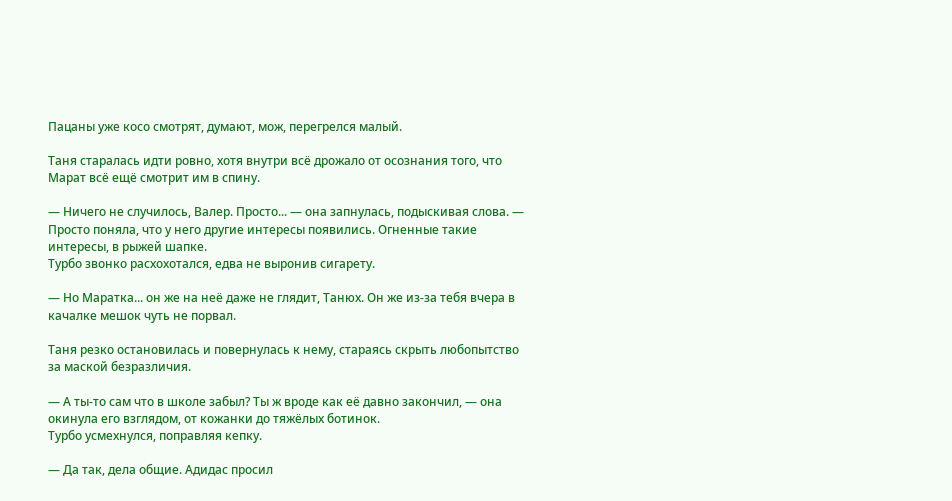Пацаны уже косо смотрят, думают, мож, перегрелся малый.

Таня старалась идти ровно, хотя внутри всё дрожало от осознания того, что Марат всё ещё смотрит им в спину.

— Ничего не случилось, Валер. Просто... — она запнулась, подыскивая слова. — Просто поняла, что у него другие интересы появились. Огненные такие интересы, в рыжей шапке.
Турбо звонко расхохотался, едва не выронив сигарету.

— Но Маратка... он же на неё даже не глядит, Танюх. Он же из-за тебя вчера в качалке мешок чуть не порвал.

Таня резко остановилась и повернулась к нему, стараясь скрыть любопытство за маской безразличия.

— А ты-то сам что в школе забыл? Ты ж вроде как её давно закончил, — она окинула его взглядом, от кожанки до тяжёлых ботинок.
Турбо усмехнулся, поправляя кепку.

— Да так, дела общие. Адидас просил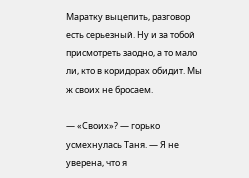Маратку выцепить, разговор есть серьезный. Ну и за тобой присмотреть заодно, а то мало ли, кто в коридорах обидит. Мы ж своих не бросаем.

— «Своих»? — горько усмехнулась Таня. — Я не уверена, что я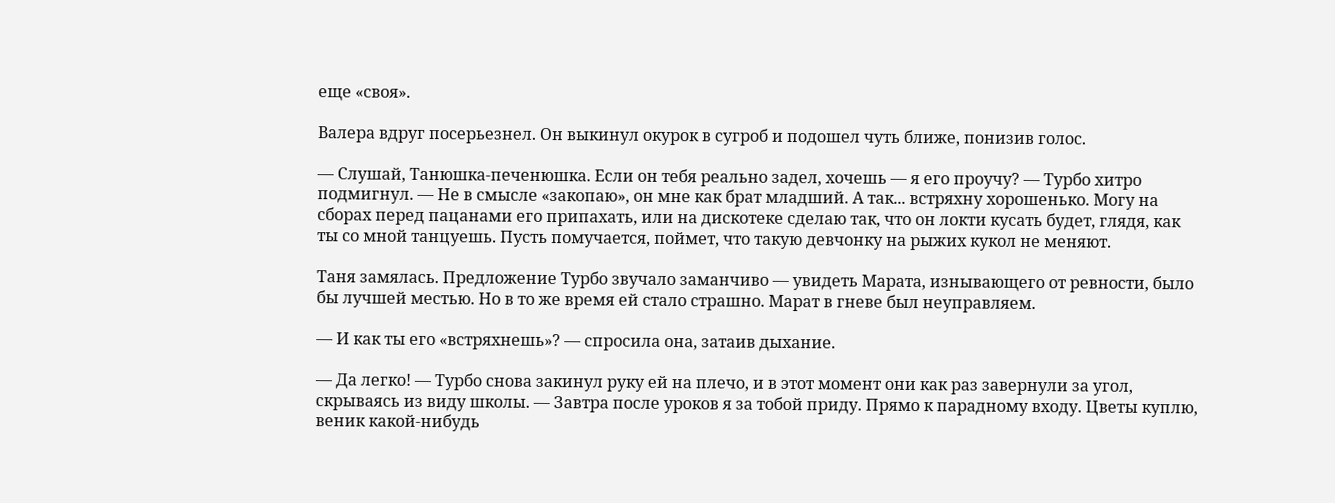еще «своя».

Валера вдруг посерьезнел. Он выкинул окурок в сугроб и подошел чуть ближе, понизив голос.

— Слушай, Танюшка-печенюшка. Если он тебя реально задел, хочешь — я его проучу? — Турбо хитро подмигнул. — Не в смысле «закопаю», он мне как брат младший. А так... встряхну хорошенько. Могу на сборах перед пацанами его припахать, или на дискотеке сделаю так, что он локти кусать будет, глядя, как ты со мной танцуешь. Пусть помучается, поймет, что такую девчонку на рыжих кукол не меняют.

Таня замялась. Предложение Турбо звучало заманчиво — увидеть Марата, изнывающего от ревности, было бы лучшей местью. Но в то же время ей стало страшно. Марат в гневе был неуправляем.

— И как ты его «встряхнешь»? — спросила она, затаив дыхание.

— Да легко! — Турбо снова закинул руку ей на плечо, и в этот момент они как раз завернули за угол, скрываясь из виду школы. — Завтра после уроков я за тобой приду. Прямо к парадному входу. Цветы куплю, веник какой-нибудь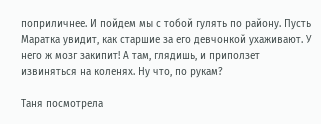поприличнее. И пойдем мы с тобой гулять по району. Пусть Маратка увидит, как старшие за его девчонкой ухаживают. У него ж мозг закипит! А там, глядишь, и приползет извиняться на коленях. Ну что, по рукам?

Таня посмотрела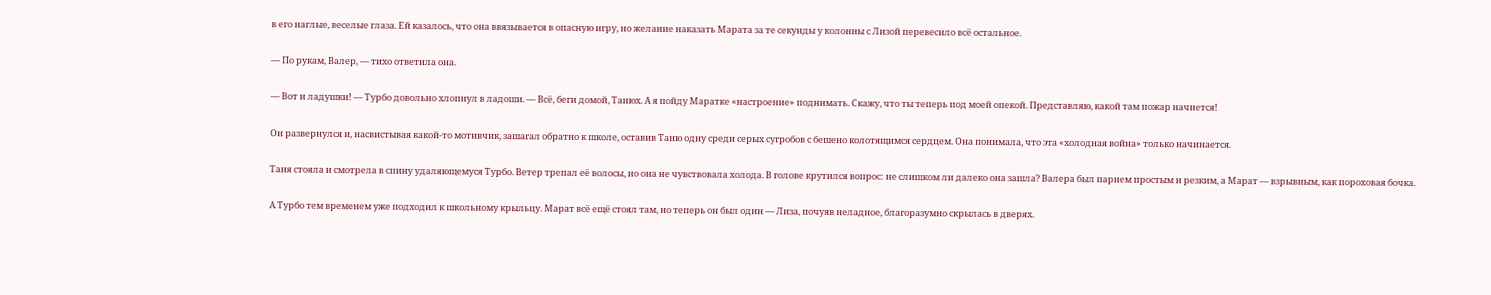в его наглые, веселые глаза. Ей казалось, что она ввязывается в опасную игру, но желание наказать Марата за те секунды у колонны с Лизой перевесило всё остальное.

— По рукам, Валер, — тихо ответила она.

— Вот и ладушки! — Турбо довольно хлопнул в ладоши. — Всё, беги домой, Танюх. А я пойду Маратке «настроение» поднимать. Скажу, что ты теперь под моей опекой. Представляю, какой там пожар начнется!

Он развернулся и, насвистывая какой-то мотивчик, зашагал обратно к школе, оставив Таню одну среди серых сугробов с бешено колотящимся сердцем. Она понимала, что эта «холодная война» только начинается.

Таня стояла и смотрела в спину удаляющемуся Турбо. Ветер трепал её волосы, но она не чувствовала холода. В голове крутился вопрос: не слишком ли далеко она зашла? Валера был парнем простым и резким, а Марат — взрывным, как пороховая бочка.

А Турбо тем временем уже подходил к школьному крыльцу. Марат всё ещё стоял там, но теперь он был один — Лиза, почуяв неладное, благоразумно скрылась в дверях.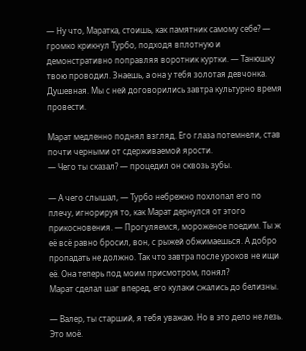— Ну что, Маратка, стоишь, как памятник самому себе? — громко крикнул Турбо, подходя вплотную и демонстративно поправляя воротник куртки. — Танюшку твою проводил. Знаешь, а она у тебя золотая девчонка. Душевная. Мы с ней договорились завтра культурно время провести.

Марат медленно поднял взгляд. Его глаза потемнели, став почти черными от сдерживаемой ярости.
— Чего ты сказал? — процедил он сквозь зубы.

— А чего слышал, — Турбо небрежно похлопал его по плечу, игнорируя то, как Марат дернулся от этого прикосновения. — Прогуляемся, мороженое поедим. Ты ж её всё равно бросил, вон, с рыжей обжимаешься. А добро пропадать не должно. Так что завтра после уроков не ищи её. Она теперь под моим присмотром, понял?
Марат сделал шаг вперед, его кулаки сжались до белизны.

— Валер, ты старший, я тебя уважаю. Но в это дело не лезь. Это моё.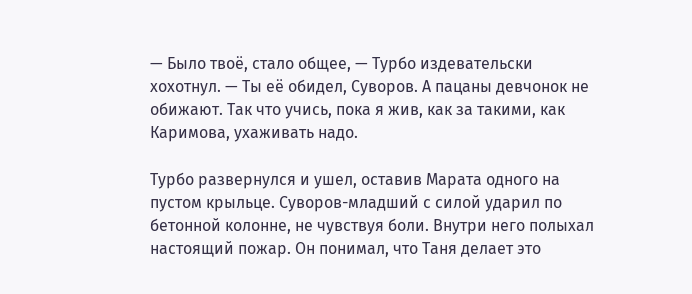— Было твоё, стало общее, — Турбо издевательски хохотнул. — Ты её обидел, Суворов. А пацаны девчонок не обижают. Так что учись, пока я жив, как за такими, как Каримова, ухаживать надо.

Турбо развернулся и ушел, оставив Марата одного на пустом крыльце. Суворов-младший с силой ударил по бетонной колонне, не чувствуя боли. Внутри него полыхал настоящий пожар. Он понимал, что Таня делает это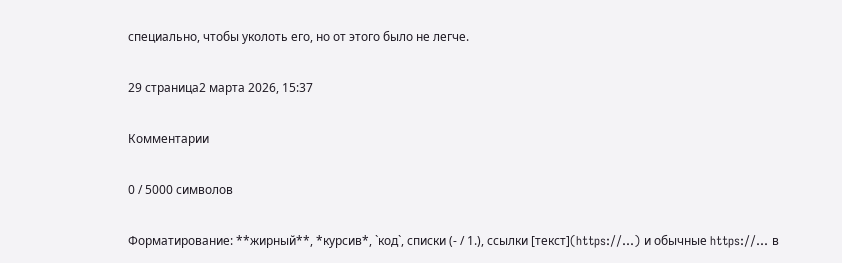специально, чтобы уколоть его, но от этого было не легче.

29 страница2 марта 2026, 15:37

Комментарии

0 / 5000 символов

Форматирование: **жирный**, *курсив*, `код`, списки (- / 1.), ссылки [текст](https://…) и обычные https://… в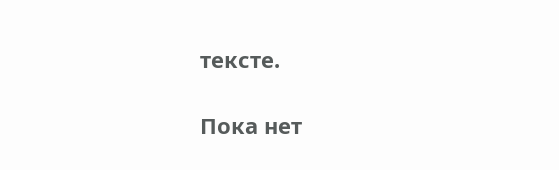тексте.

Пока нет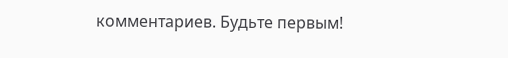комментариев. Будьте первым!